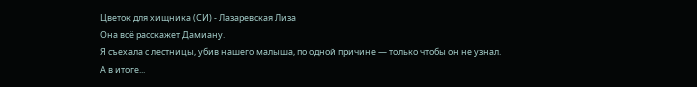Цветок для хищника (СИ) - Лазаревская Лиза
Она всё расскажет Дамиану.
Я съехала с лестницы, убив нашего малыша, по одной причине — только чтобы он не узнал.
А в итоге...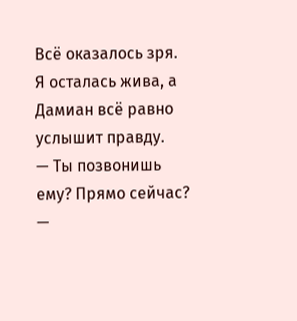Всё оказалось зря.
Я осталась жива, а Дамиан всё равно услышит правду.
— Ты позвонишь ему? Прямо сейчас? —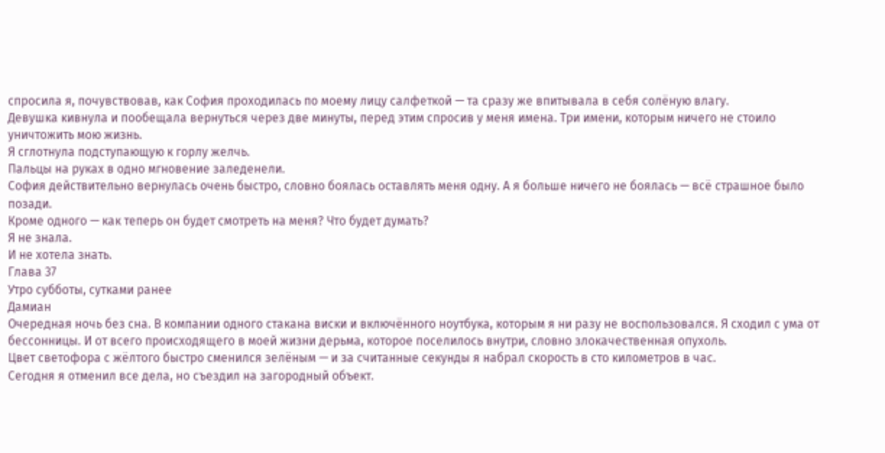спросила я, почувствовав, как София проходилась по моему лицу салфеткой — та сразу же впитывала в себя солёную влагу.
Девушка кивнула и пообещала вернуться через две минуты, перед этим спросив у меня имена. Три имени, которым ничего не стоило уничтожить мою жизнь.
Я сглотнула подступающую к горлу желчь.
Пальцы на руках в одно мгновение заледенели.
София действительно вернулась очень быстро, словно боялась оставлять меня одну. А я больше ничего не боялась — всё страшное было позади.
Кроме одного — как теперь он будет смотреть на меня? Что будет думать?
Я не знала.
И не хотела знать.
Глава 37
Утро субботы, сутками ранее
Дамиан
Очередная ночь без сна. В компании одного стакана виски и включённого ноутбука, которым я ни разу не воспользовался. Я сходил с ума от бессонницы. И от всего происходящего в моей жизни дерьма, которое поселилось внутри, словно злокачественная опухоль.
Цвет светофора с жёлтого быстро сменился зелёным — и за считанные секунды я набрал скорость в сто километров в час.
Сегодня я отменил все дела, но съездил на загородный объект.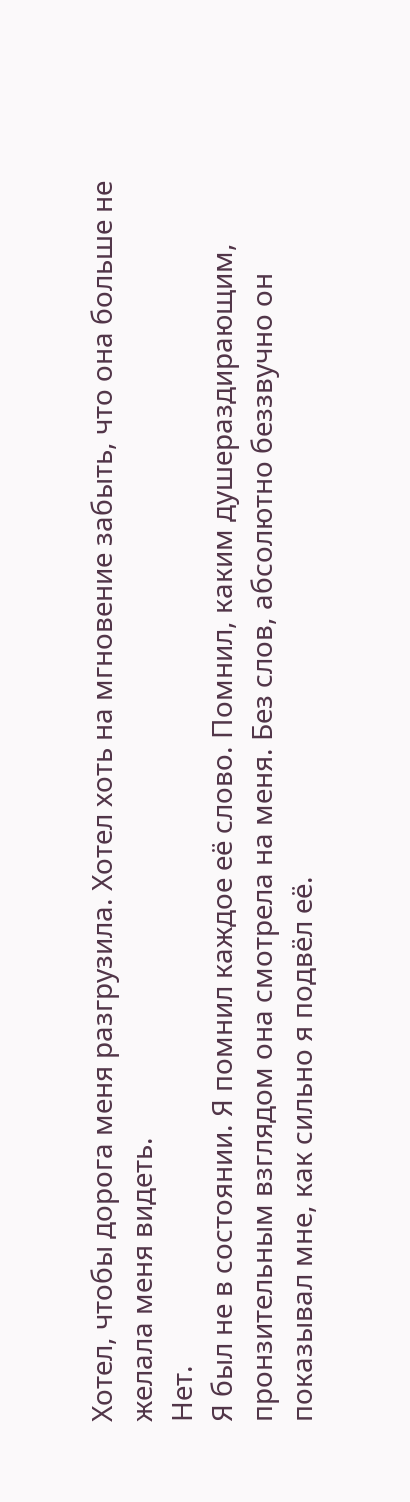Хотел, чтобы дорога меня разгрузила. Хотел хоть на мгновение забыть, что она больше не желала меня видеть.
Нет.
Я был не в состоянии. Я помнил каждое её слово. Помнил, каким душераздирающим, пронзительным взглядом она смотрела на меня. Без слов, абсолютно беззвучно он показывал мне, как сильно я подвёл её.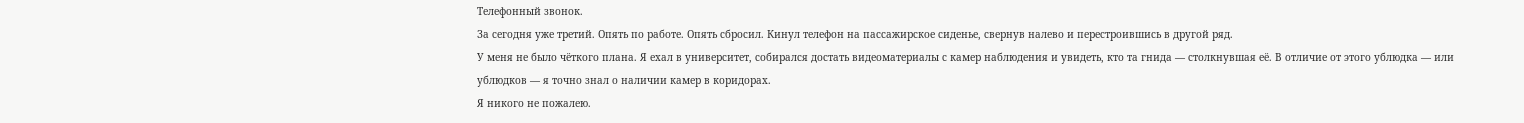Телефонный звонок.
За сегодня уже третий. Опять по работе. Опять сбросил. Кинул телефон на пассажирское сиденье, свернув налево и перестроившись в другой ряд.
У меня не было чёткого плана. Я ехал в университет, собирался достать видеоматериалы с камер наблюдения и увидеть, кто та гнида — столкнувшая её. В отличие от этого ублюдка — или ублюдков — я точно знал о наличии камер в коридорах.
Я никого не пожалею.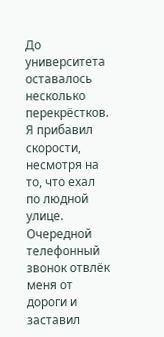До университета оставалось несколько перекрёстков. Я прибавил скорости, несмотря на то, что ехал по людной улице. Очередной телефонный звонок отвлёк меня от дороги и заставил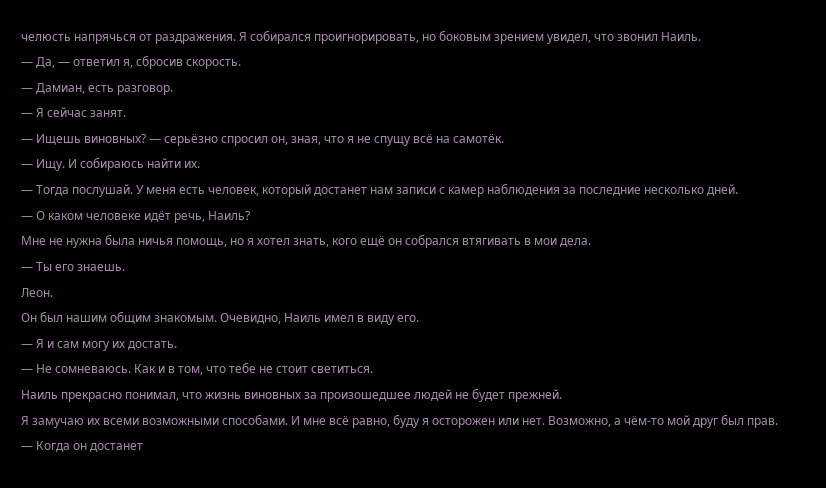челюсть напрячься от раздражения. Я собирался проигнорировать, но боковым зрением увидел, что звонил Наиль.
— Да, — ответил я, сбросив скорость.
— Дамиан, есть разговор.
— Я сейчас занят.
— Ищешь виновных? — серьёзно спросил он, зная, что я не спущу всё на самотёк.
— Ищу. И собираюсь найти их.
— Тогда послушай. У меня есть человек, который достанет нам записи с камер наблюдения за последние несколько дней.
— О каком человеке идёт речь, Наиль?
Мне не нужна была ничья помощь, но я хотел знать, кого ещё он собрался втягивать в мои дела.
— Ты его знаешь.
Леон.
Он был нашим общим знакомым. Очевидно, Наиль имел в виду его.
— Я и сам могу их достать.
— Не сомневаюсь. Как и в том, что тебе не стоит светиться.
Наиль прекрасно понимал, что жизнь виновных за произошедшее людей не будет прежней.
Я замучаю их всеми возможными способами. И мне всё равно, буду я осторожен или нет. Возможно, а чём-то мой друг был прав.
— Когда он достанет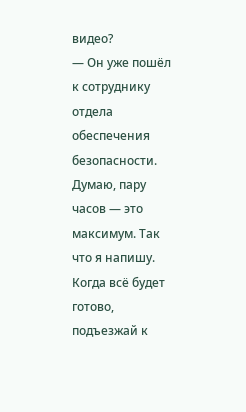видео?
— Он уже пошёл к сотруднику отдела обеспечения безопасности. Думаю, пару часов — это максимум. Так что я напишу. Когда всё будет готово, подъезжай к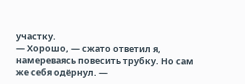участку.
— Хорошо, — сжато ответил я, намереваясь повесить трубку. Но сам же себя одёрнул. —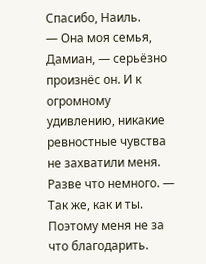Спасибо, Наиль.
— Она моя семья, Дамиан, — серьёзно произнёс он. И к огромному удивлению, никакие ревностные чувства не захватили меня. Разве что немного. — Так же, как и ты. Поэтому меня не за что благодарить.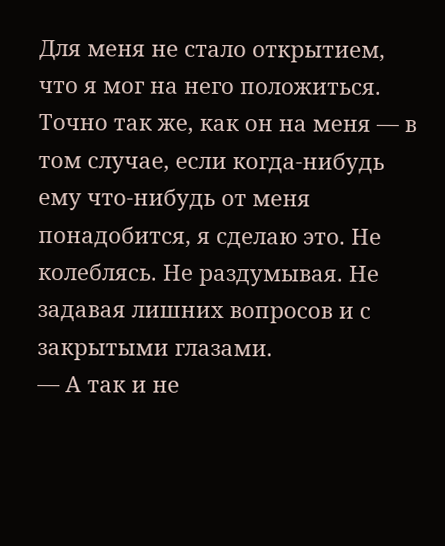Для меня не стало открытием, что я мог на него положиться. Точно так же, как он на меня — в том случае, если когда-нибудь ему что-нибудь от меня понадобится, я сделаю это. Не колеблясь. Не раздумывая. Не задавая лишних вопросов и с закрытыми глазами.
— А так и не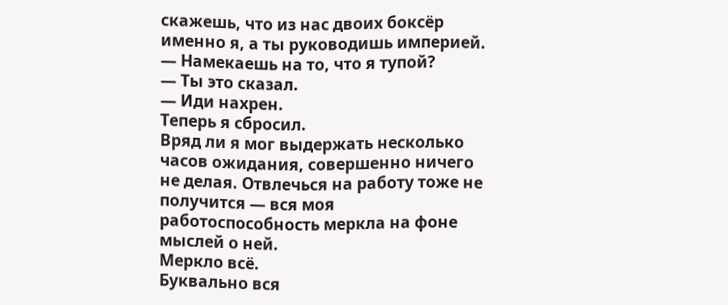скажешь, что из нас двоих боксёр именно я, а ты руководишь империей.
— Намекаешь на то, что я тупой?
— Ты это сказал.
— Иди нахрен.
Теперь я сбросил.
Вряд ли я мог выдержать несколько часов ожидания, совершенно ничего не делая. Отвлечься на работу тоже не получится — вся моя работоспособность меркла на фоне мыслей о ней.
Меркло всё.
Буквально вся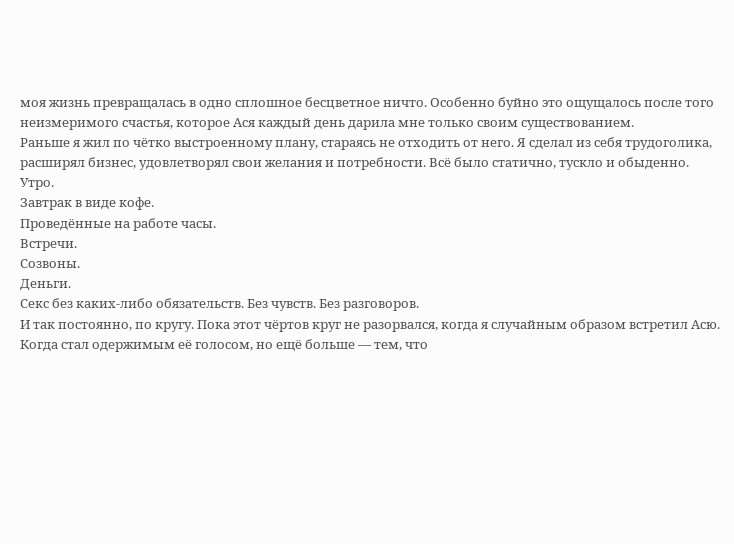моя жизнь превращалась в одно сплошное бесцветное ничто. Особенно буйно это ощущалось после того неизмеримого счастья, которое Ася каждый день дарила мне только своим существованием.
Раньше я жил по чётко выстроенному плану, стараясь не отходить от него. Я сделал из себя трудоголика, расширял бизнес, удовлетворял свои желания и потребности. Всё было статично, тускло и обыденно.
Утро.
Завтрак в виде кофе.
Проведённые на работе часы.
Встречи.
Созвоны.
Деньги.
Секс без каких-либо обязательств. Без чувств. Без разговоров.
И так постоянно, по кругу. Пока этот чёртов круг не разорвался, когда я случайным образом встретил Асю. Когда стал одержимым её голосом, но ещё больше — тем, что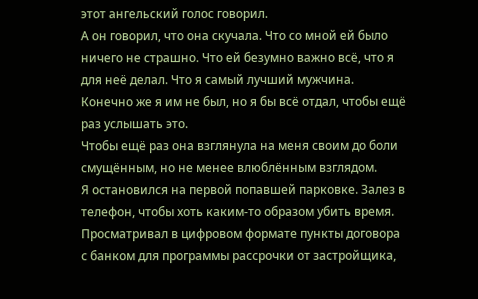этот ангельский голос говорил.
А он говорил, что она скучала. Что со мной ей было ничего не страшно. Что ей безумно важно всё, что я для неё делал. Что я самый лучший мужчина.
Конечно же я им не был, но я бы всё отдал, чтобы ещё раз услышать это.
Чтобы ещё раз она взглянула на меня своим до боли смущённым, но не менее влюблённым взглядом.
Я остановился на первой попавшей парковке. Залез в телефон, чтобы хоть каким-то образом убить время. Просматривал в цифровом формате пункты договора с банком для программы рассрочки от застройщика,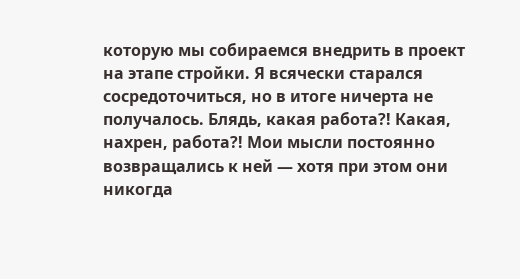которую мы собираемся внедрить в проект на этапе стройки. Я всячески старался сосредоточиться, но в итоге ничерта не получалось. Блядь, какая работа?! Какая, нахрен, работа?! Мои мысли постоянно возвращались к ней — хотя при этом они никогда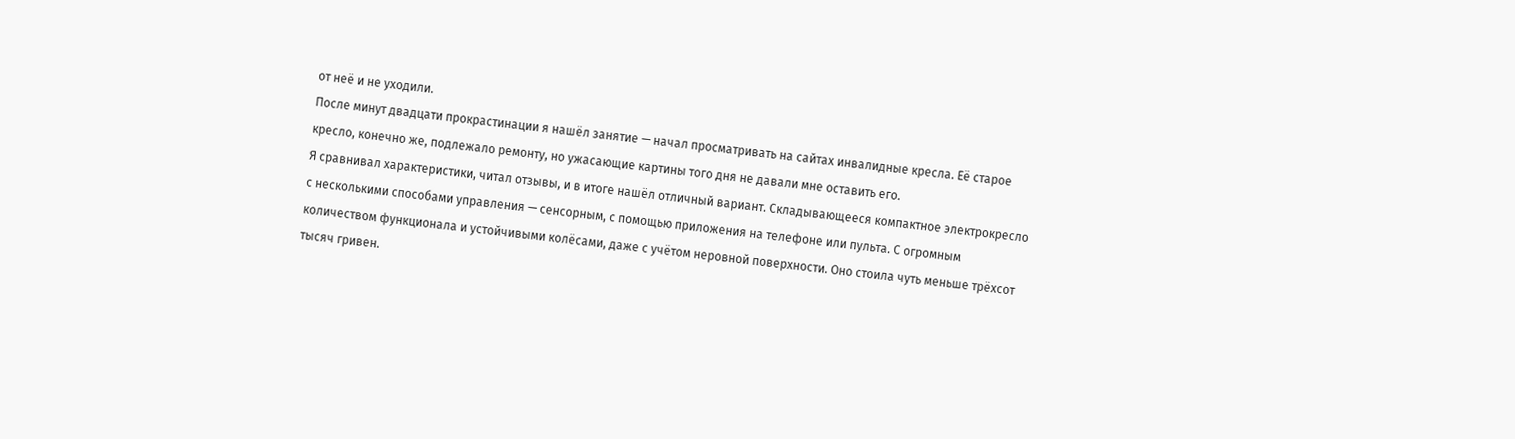от неё и не уходили.
После минут двадцати прокрастинации я нашёл занятие — начал просматривать на сайтах инвалидные кресла. Её старое кресло, конечно же, подлежало ремонту, но ужасающие картины того дня не давали мне оставить его.
Я сравнивал характеристики, читал отзывы, и в итоге нашёл отличный вариант. Складывающееся компактное электрокресло с несколькими способами управления — сенсорным, с помощью приложения на телефоне или пульта. С огромным количеством функционала и устойчивыми колёсами, даже с учётом неровной поверхности. Оно стоила чуть меньше трёхсот тысяч гривен.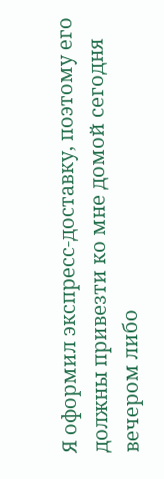Я оформил экспресс-доставку, поэтому его должны привезти ко мне домой сегодня вечером либо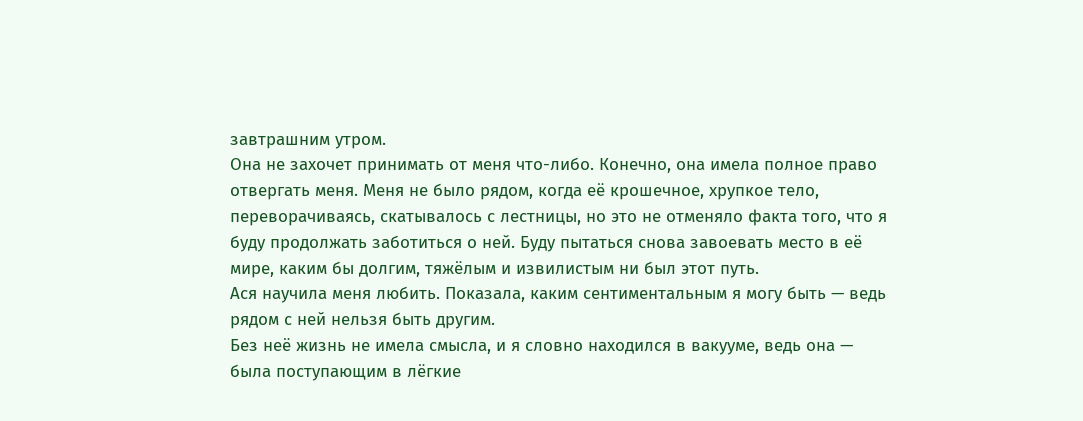завтрашним утром.
Она не захочет принимать от меня что-либо. Конечно, она имела полное право отвергать меня. Меня не было рядом, когда её крошечное, хрупкое тело, переворачиваясь, скатывалось с лестницы, но это не отменяло факта того, что я буду продолжать заботиться о ней. Буду пытаться снова завоевать место в её мире, каким бы долгим, тяжёлым и извилистым ни был этот путь.
Ася научила меня любить. Показала, каким сентиментальным я могу быть — ведь рядом с ней нельзя быть другим.
Без неё жизнь не имела смысла, и я словно находился в вакууме, ведь она — была поступающим в лёгкие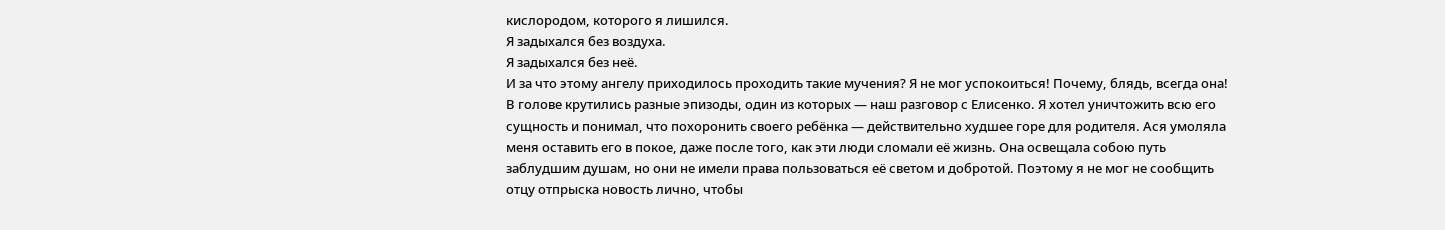кислородом, которого я лишился.
Я задыхался без воздуха.
Я задыхался без неё.
И за что этому ангелу приходилось проходить такие мучения? Я не мог успокоиться! Почему, блядь, всегда она!
В голове крутились разные эпизоды, один из которых — наш разговор с Елисенко. Я хотел уничтожить всю его сущность и понимал, что похоронить своего ребёнка — действительно худшее горе для родителя. Ася умоляла меня оставить его в покое, даже после того, как эти люди сломали её жизнь. Она освещала собою путь заблудшим душам, но они не имели права пользоваться её светом и добротой. Поэтому я не мог не сообщить отцу отпрыска новость лично, чтобы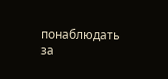понаблюдать за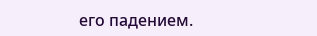его падением.